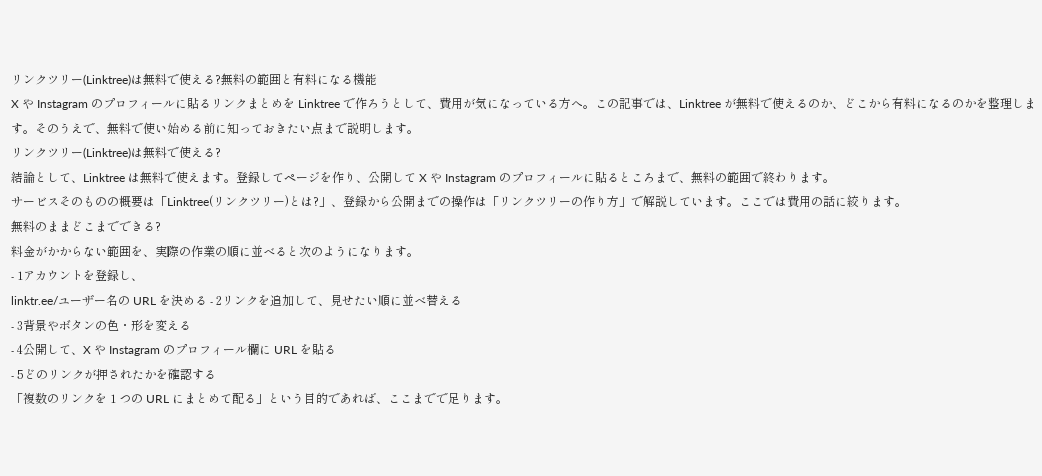リンクツリー(Linktree)は無料で使える?無料の範囲と有料になる機能
X や Instagram のプロフィールに貼るリンクまとめを Linktree で作ろうとして、費用が気になっている方へ。この記事では、Linktree が無料で使えるのか、どこから有料になるのかを整理します。そのうえで、無料で使い始める前に知っておきたい点まで説明します。
リンクツリー(Linktree)は無料で使える?
結論として、Linktree は無料で使えます。登録してページを作り、公開して X や Instagram のプロフィールに貼るところまで、無料の範囲で終わります。
サービスそのものの概要は「Linktree(リンクツリー)とは?」、登録から公開までの操作は「リンクツリーの作り方」で解説しています。ここでは費用の話に絞ります。
無料のままどこまでできる?
料金がかからない範囲を、実際の作業の順に並べると次のようになります。
- 1アカウントを登録し、
linktr.ee/ユーザー名の URL を決める - 2リンクを追加して、見せたい順に並べ替える
- 3背景やボタンの色・形を変える
- 4公開して、X や Instagram のプロフィール欄に URL を貼る
- 5どのリンクが押されたかを確認する
「複数のリンクを 1 つの URL にまとめて配る」という目的であれば、ここまでで足ります。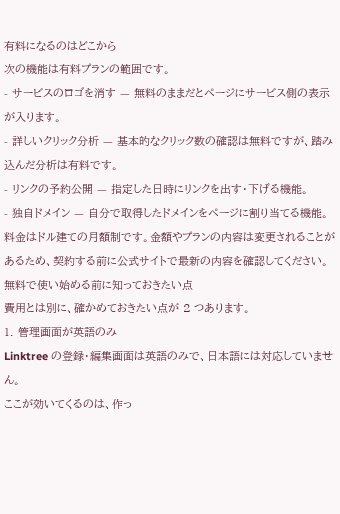有料になるのはどこから
次の機能は有料プランの範囲です。
- サービスのロゴを消す — 無料のままだとページにサービス側の表示が入ります。
- 詳しいクリック分析 — 基本的なクリック数の確認は無料ですが、踏み込んだ分析は有料です。
- リンクの予約公開 — 指定した日時にリンクを出す・下げる機能。
- 独自ドメイン — 自分で取得したドメインをページに割り当てる機能。
料金はドル建ての月額制です。金額やプランの内容は変更されることがあるため、契約する前に公式サイトで最新の内容を確認してください。
無料で使い始める前に知っておきたい点
費用とは別に、確かめておきたい点が 2 つあります。
1. 管理画面が英語のみ
Linktree の登録・編集画面は英語のみで、日本語には対応していません。
ここが効いてくるのは、作っ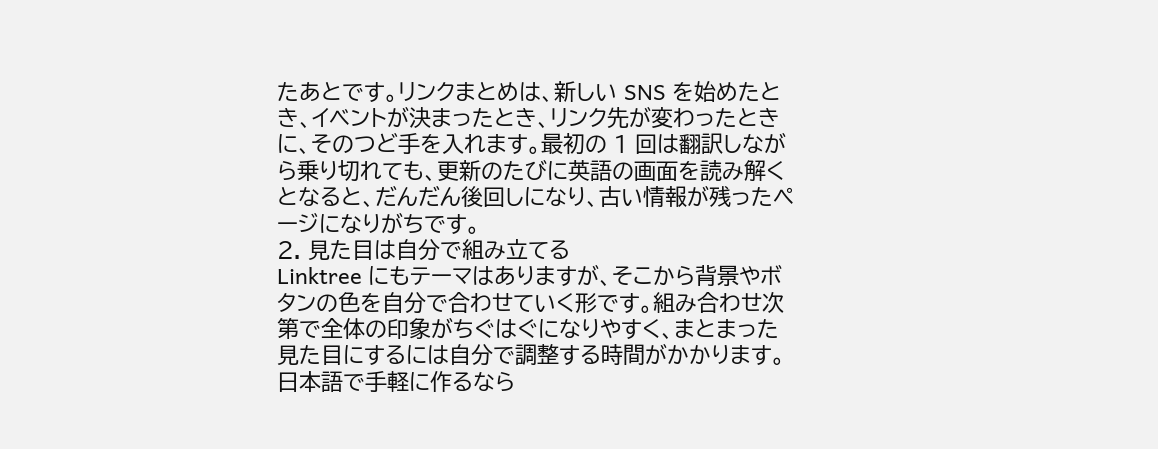たあとです。リンクまとめは、新しい SNS を始めたとき、イベントが決まったとき、リンク先が変わったときに、そのつど手を入れます。最初の 1 回は翻訳しながら乗り切れても、更新のたびに英語の画面を読み解くとなると、だんだん後回しになり、古い情報が残ったページになりがちです。
2. 見た目は自分で組み立てる
Linktree にもテーマはありますが、そこから背景やボタンの色を自分で合わせていく形です。組み合わせ次第で全体の印象がちぐはぐになりやすく、まとまった見た目にするには自分で調整する時間がかかります。
日本語で手軽に作るなら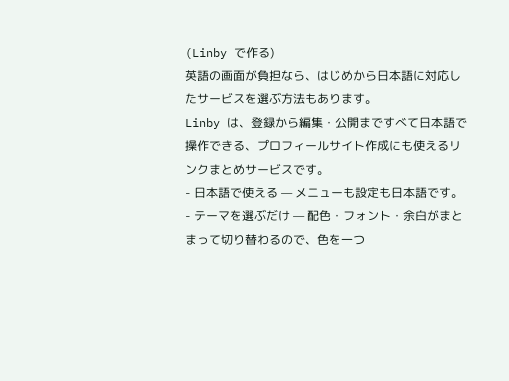(Linby で作る)
英語の画面が負担なら、はじめから日本語に対応したサービスを選ぶ方法もあります。
Linby は、登録から編集・公開まですべて日本語で操作できる、プロフィールサイト作成にも使えるリンクまとめサービスです。
- 日本語で使える — メニューも設定も日本語です。
- テーマを選ぶだけ — 配色・フォント・余白がまとまって切り替わるので、色を一つ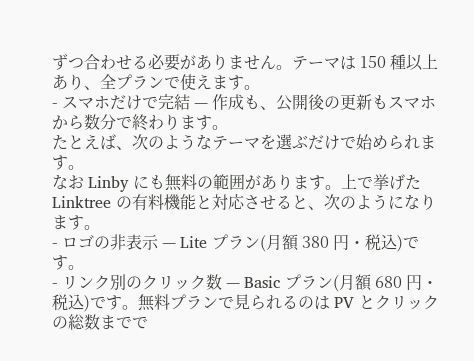ずつ合わせる必要がありません。テーマは 150 種以上あり、全プランで使えます。
- スマホだけで完結 — 作成も、公開後の更新もスマホから数分で終わります。
たとえば、次のようなテーマを選ぶだけで始められます。
なお Linby にも無料の範囲があります。上で挙げた Linktree の有料機能と対応させると、次のようになります。
- ロゴの非表示 — Lite プラン(月額 380 円・税込)です。
- リンク別のクリック数 — Basic プラン(月額 680 円・税込)です。無料プランで見られるのは PV とクリックの総数までで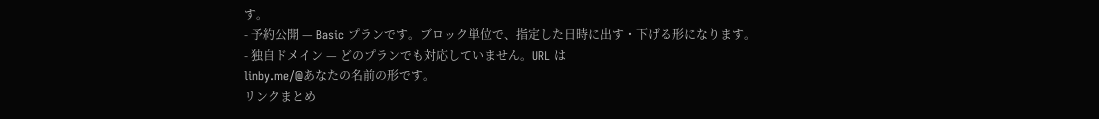す。
- 予約公開 — Basic プランです。ブロック単位で、指定した日時に出す・下げる形になります。
- 独自ドメイン — どのプランでも対応していません。URL は
linby.me/@あなたの名前の形です。
リンクまとめ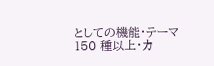としての機能・テーマ 150 種以上・カ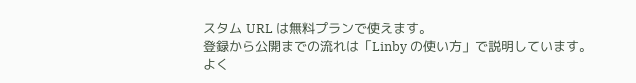スタム URL は無料プランで使えます。
登録から公開までの流れは「Linby の使い方」で説明しています。
よく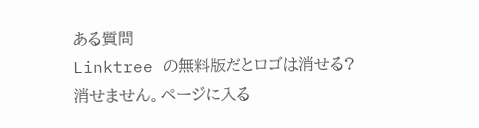ある質問
Linktree の無料版だとロゴは消せる?
消せません。ページに入る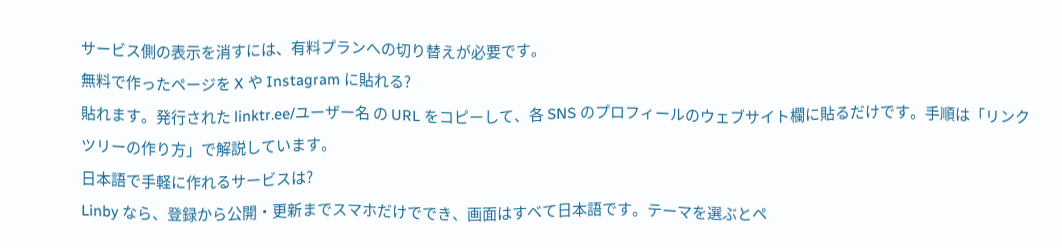サービス側の表示を消すには、有料プランへの切り替えが必要です。
無料で作ったページを X や Instagram に貼れる?
貼れます。発行された linktr.ee/ユーザー名 の URL をコピーして、各 SNS のプロフィールのウェブサイト欄に貼るだけです。手順は「リンクツリーの作り方」で解説しています。
日本語で手軽に作れるサービスは?
Linby なら、登録から公開・更新までスマホだけででき、画面はすべて日本語です。テーマを選ぶとペ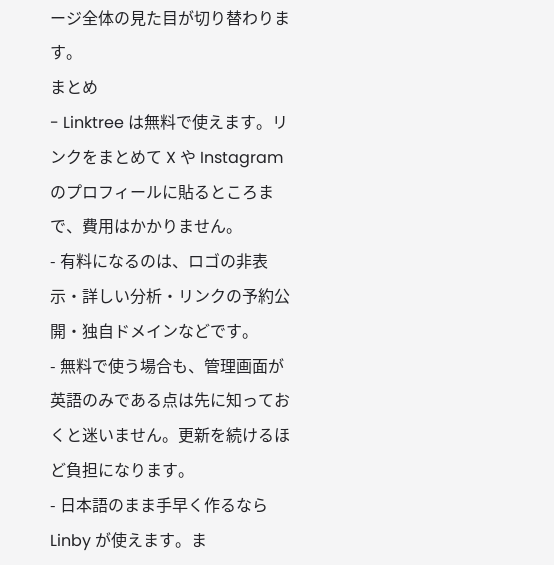ージ全体の見た目が切り替わります。
まとめ
- Linktree は無料で使えます。リンクをまとめて X や Instagram のプロフィールに貼るところまで、費用はかかりません。
- 有料になるのは、ロゴの非表示・詳しい分析・リンクの予約公開・独自ドメインなどです。
- 無料で使う場合も、管理画面が英語のみである点は先に知っておくと迷いません。更新を続けるほど負担になります。
- 日本語のまま手早く作るなら Linby が使えます。ま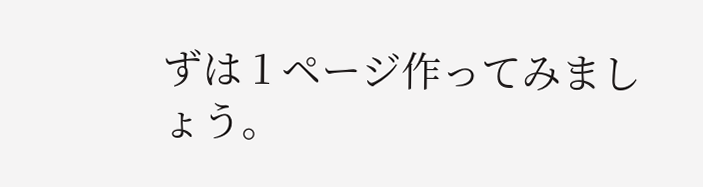ずは 1 ページ作ってみましょう。